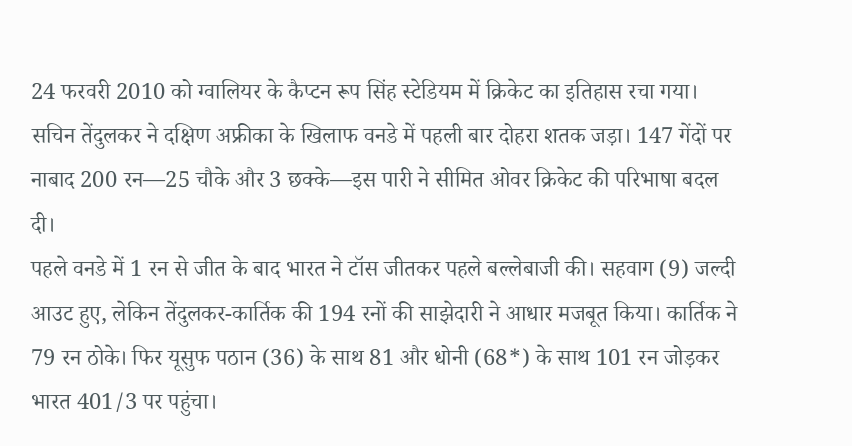24 फरवरी 2010 को ग्वालियर के कैप्टन रूप सिंह स्टेडियम में क्रिकेट का इतिहास रचा गया। सचिन तेंदुलकर ने दक्षिण अफ्रीका के खिलाफ वनडे में पहली बार दोहरा शतक जड़ा। 147 गेंदों पर नाबाद 200 रन—25 चौके और 3 छक्के—इस पारी ने सीमित ओवर क्रिकेट की परिभाषा बदल दी।
पहले वनडे में 1 रन से जीत के बाद भारत ने टॉस जीतकर पहले बल्लेबाजी की। सहवाग (9) जल्दी आउट हुए, लेकिन तेंदुलकर-कार्तिक की 194 रनों की साझेदारी ने आधार मजबूत किया। कार्तिक ने 79 रन ठोके। फिर यूसुफ पठान (36) के साथ 81 और धोनी (68*) के साथ 101 रन जोड़कर भारत 401/3 पर पहुंचा।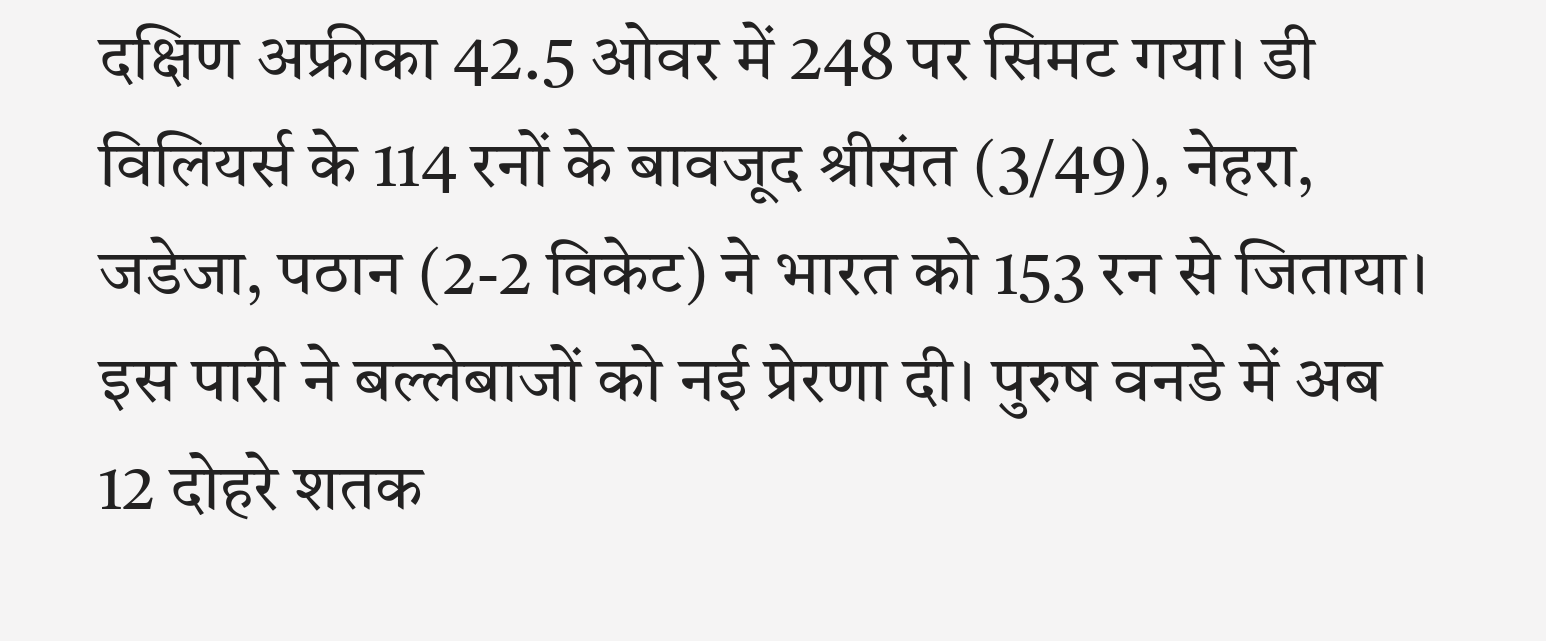दक्षिण अफ्रीका 42.5 ओवर में 248 पर सिमट गया। डी विलियर्स के 114 रनों के बावजूद श्रीसंत (3/49), नेहरा, जडेजा, पठान (2-2 विकेट) ने भारत को 153 रन से जिताया।
इस पारी ने बल्लेबाजों को नई प्रेरणा दी। पुरुष वनडे में अब 12 दोहरे शतक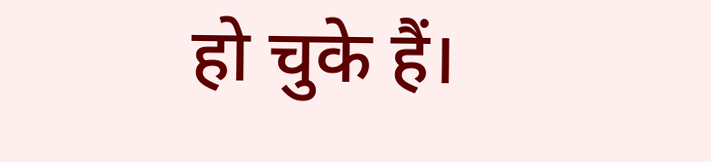हो चुके हैं।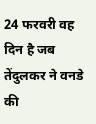24 फरवरी वह दिन है जब तेंदुलकर ने वनडे की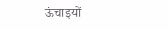ऊंचाइयों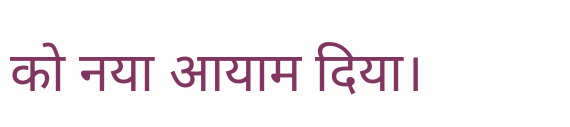को नया आयाम दिया।